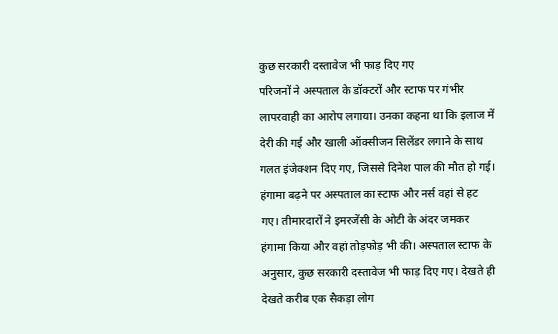कुछ सरकारी दस्तावेज भी फाड़ दिए गए
परिजनों ने अस्पताल के डॉक्टरों और स्टाफ पर गंभीर लापरवाही का आरोप लगाया। उनका कहना था कि इलाज में देरी की गई और खाली ऑक्सीजन सिलेंडर लगाने के साथ गलत इंजेक्शन दिए गए, जिससे दिनेश पाल की मौत हो गई। हंगामा बढ़ने पर अस्पताल का स्टाफ और नर्स वहां से हट गए। तीमारदारों ने इमरजेंसी के ओटी के अंदर जमकर हंगामा किया और वहां तोड़फोड़ भी की। अस्पताल स्टाफ के अनुसार, कुछ सरकारी दस्तावेज भी फाड़ दिए गए। देखते ही देखते करीब एक सैकड़ा लोग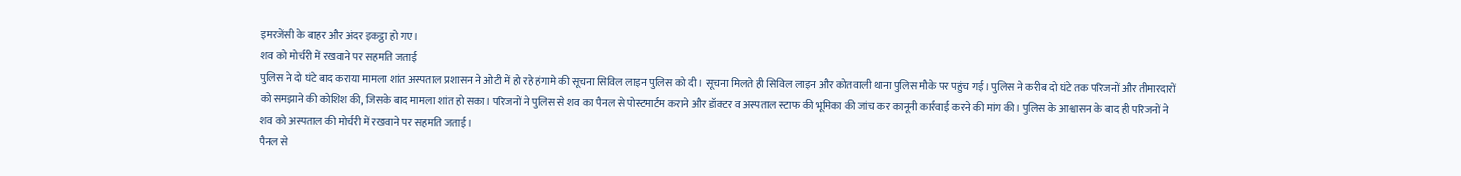इमरजेंसी के बाहर और अंदर इकट्ठा हो गए।
शव को मोर्चरी में रखवाने पर सहमति जताई
पुलिस ने दो घंटे बाद कराया मामला शांत अस्पताल प्रशासन ने ओटी में हो रहे हंगामे की सूचना सिविल लाइन पुलिस को दी। सूचना मिलते ही सिविल लाइन और कोतवाली थाना पुलिस मौके पर पहुंच गई। पुलिस ने करीब दो घंटे तक परिजनों और तीमारदारों को समझाने की कोशिश की, जिसके बाद मामला शांत हो सका। परिजनों ने पुलिस से शव का पैनल से पोस्टमार्टम कराने और डॉक्टर व अस्पताल स्टाफ की भूमिका की जांच कर कानूनी कार्रवाई करने की मांग की। पुलिस के आश्वासन के बाद ही परिजनों ने शव को अस्पताल की मोर्चरी में रखवाने पर सहमति जताई।
पैनल से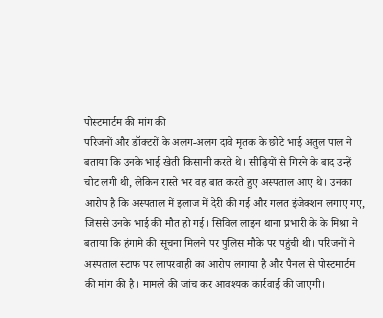पोस्टमार्टम की मांग की
परिजनों और डॉक्टरों के अलग-अलग दावे मृतक के छोटे भाई अतुल पाल ने बताया कि उनके भाई खेती किसानी करते थे। सीढ़ियों से गिरने के बाद उन्हें चोट लगी थी, लेकिन रास्ते भर वह बात करते हुए अस्पताल आए थे। उनका आरोप है कि अस्पताल में इलाज में देरी की गई और गलत इंजेक्शन लगाए गए, जिससे उनके भाई की मौत हो गई। सिविल लाइन थाना प्रभारी के के मिश्रा ने बताया कि हंगामे की सूचना मिलने पर पुलिस मौके पर पहुंची थी। परिजनों ने अस्पताल स्टाफ पर लापरवाही का आरोप लगाया है और पैनल से पोस्टमार्टम की मांग की है। मामले की जांच कर आवश्यक कार्रवाई की जाएगी।